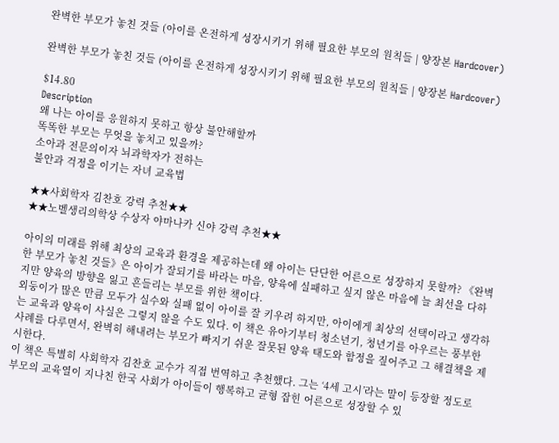완벽한 부모가 놓친 것들 (아이를 온전하게 성장시키기 위해 필요한 부모의 원칙들 | 양장본 Hardcover)

완벽한 부모가 놓친 것들 (아이를 온전하게 성장시키기 위해 필요한 부모의 원칙들 | 양장본 Hardcover)

$14.80
Description
왜 나는 아이를 응원하지 못하고 항상 불안해할까
똑똑한 부모는 무엇을 놓치고 있을까?
소아과 전문의이자 뇌과학자가 전하는
불안과 걱정을 이기는 자녀 교육법

★★사회학자 김찬호 강력 추천★★
★★노벨생리의학상 수상자 야마나카 신야 강력 추천★★

아이의 미래를 위해 최상의 교육과 환경을 제공하는데 왜 아이는 단단한 어른으로 성장하지 못할까? 《완벽한 부모가 놓친 것들》은 아이가 잘되기를 바라는 마음, 양육에 실패하고 싶지 않은 마음에 늘 최선을 다하지만 양육의 방향을 잃고 흔들리는 부모를 위한 책이다.
외둥이가 많은 만큼 모두가 실수와 실패 없이 아이를 잘 키우려 하지만, 아이에게 최상의 선택이라고 생각하는 교육과 양육이 사실은 그렇지 않을 수도 있다. 이 책은 유아기부터 청소년기, 청년기를 아우르는 풍부한 사례를 다루면서, 완벽히 해내려는 부모가 빠지기 쉬운 잘못된 양육 태도와 함정을 짚어주고 그 해결책을 제시한다.
이 책은 특별히 사회학자 김찬호 교수가 직접 번역하고 추천했다. 그는 ‘4세 고시’라는 말이 등장할 정도로 부모의 교육열이 지나친 한국 사회가 아이들이 행복하고 균형 잡힌 어른으로 성장할 수 있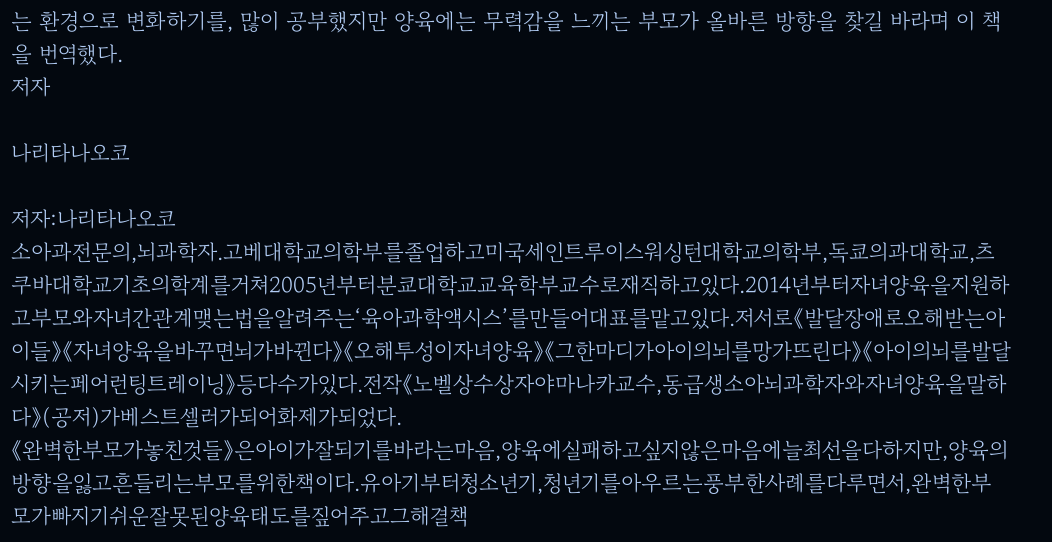는 환경으로 변화하기를, 많이 공부했지만 양육에는 무력감을 느끼는 부모가 올바른 방향을 찾길 바라며 이 책을 번역했다.
저자

나리타나오코

저자:나리타나오코
소아과전문의,뇌과학자.고베대학교의학부를졸업하고미국세인트루이스워싱턴대학교의학부,독쿄의과대학교,츠쿠바대학교기초의학계를거쳐2005년부터분쿄대학교교육학부교수로재직하고있다.2014년부터자녀양육을지원하고부모와자녀간관계맺는법을알려주는‘육아과학액시스’를만들어대표를맡고있다.저서로《발달장애로오해받는아이들》《자녀양육을바꾸면뇌가바뀐다》《오해투성이자녀양육》《그한마디가아이의뇌를망가뜨린다》《아이의뇌를발달시키는페어런팅트레이닝》등다수가있다.전작《노벨상수상자야마나카교수,동급생소아뇌과학자와자녀양육을말하다》(공저)가베스트셀러가되어화제가되었다.
《완벽한부모가놓친것들》은아이가잘되기를바라는마음,양육에실패하고싶지않은마음에늘최선을다하지만,양육의방향을잃고흔들리는부모를위한책이다.유아기부터청소년기,청년기를아우르는풍부한사례를다루면서,완벽한부모가빠지기쉬운잘못된양육태도를짚어주고그해결책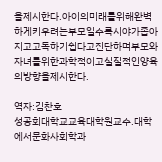을제시한다.아이의미래를위해완벽하게키우려는부모일수록시야가좁아지고고독하기쉽다고진단하며부모와자녀를위한과학적이고실질적인양육의방향을제시한다.

역자:김찬호
성공회대학교교육대학원교수.대학에서문화사회학과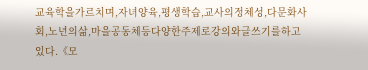교육학을가르치며,자녀양육,평생학습,교사의정체성,다문화사회,노년의삶,마을공동체등다양한주제로강의와글쓰기를하고있다.《모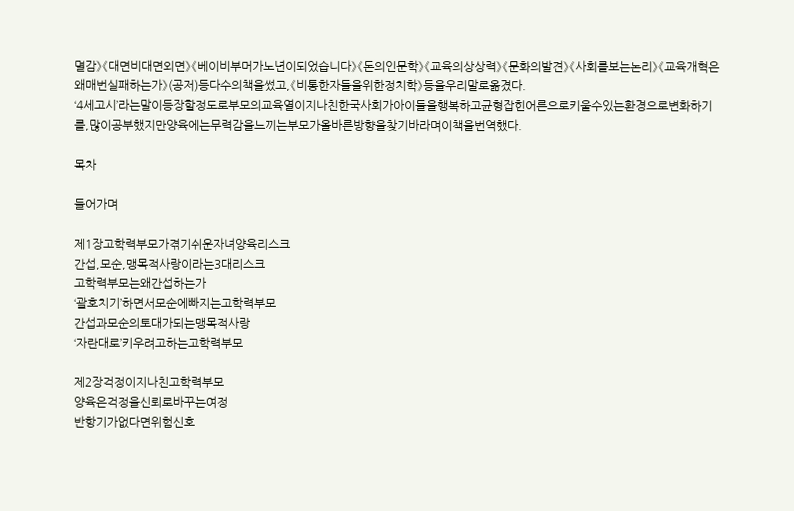멸감》《대면비대면외면》《베이비부머가노년이되었습니다》《돈의인문학》《교육의상상력》《문화의발견》《사회를보는논리》《교육개혁은왜매번실패하는가》(공저)등다수의책을썼고,《비통한자들을위한정치학》등을우리말로옮겼다.
‘4세고시’라는말이등장할정도로부모의교육열이지나친한국사회가아이들을행복하고균형잡힌어른으로키울수있는환경으로변화하기를,많이공부했지만양육에는무력감을느끼는부모가올바른방향을찾기바라며이책을번역했다.

목차

들어가며

제1장고학력부모가겪기쉬운자녀양육리스크
간섭,모순,맹목적사랑이라는3대리스크
고학력부모는왜간섭하는가
‘괄호치기’하면서모순에빠지는고학력부모
간섭과모순의토대가되는맹목적사랑
‘자란대로’키우려고하는고학력부모

제2장걱정이지나친고학력부모
양육은걱정을신뢰로바꾸는여정
반항기가없다면위험신호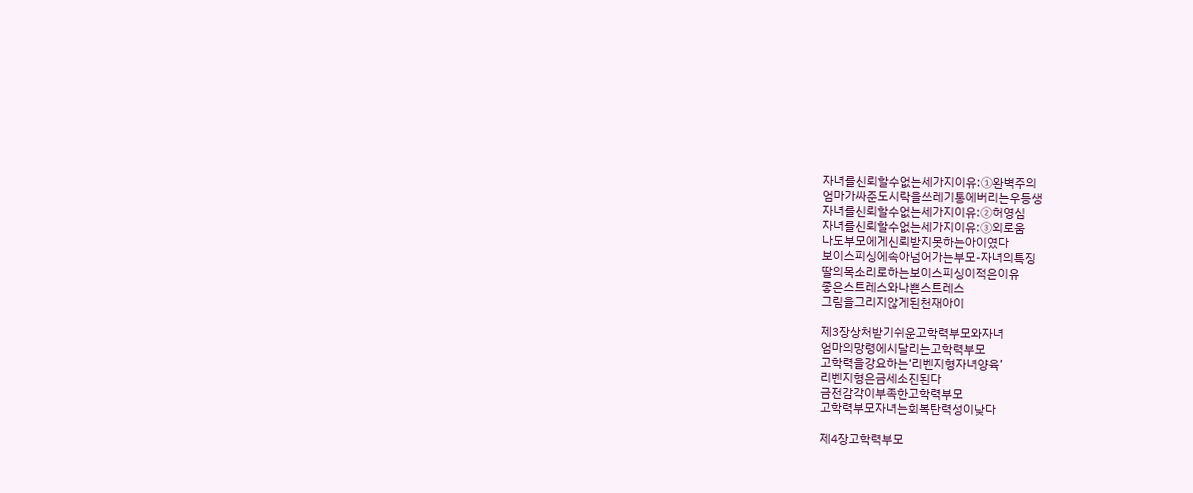자녀를신뢰할수없는세가지이유:①완벽주의
엄마가싸준도시락을쓰레기통에버리는우등생
자녀를신뢰할수없는세가지이유:②허영심
자녀를신뢰할수없는세가지이유:③외로움
나도부모에게신뢰받지못하는아이였다
보이스피싱에속아넘어가는부모-자녀의특징
딸의목소리로하는보이스피싱이적은이유
좋은스트레스와나쁜스트레스
그림을그리지않게된천재아이

제3장상처받기쉬운고학력부모와자녀
엄마의망령에시달리는고학력부모
고학력을강요하는‘리벤지형자녀양육’
리벤지형은금세소진된다
금전감각이부족한고학력부모
고학력부모자녀는회복탄력성이낮다

제4장고학력부모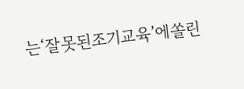는‘잘못된조기교육’에쏠린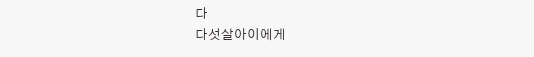다
다섯살아이에게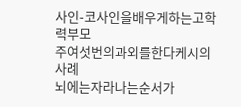사인-코사인을배우게하는고학력부모
주여섯번의과외를한다케시의사례
뇌에는자라나는순서가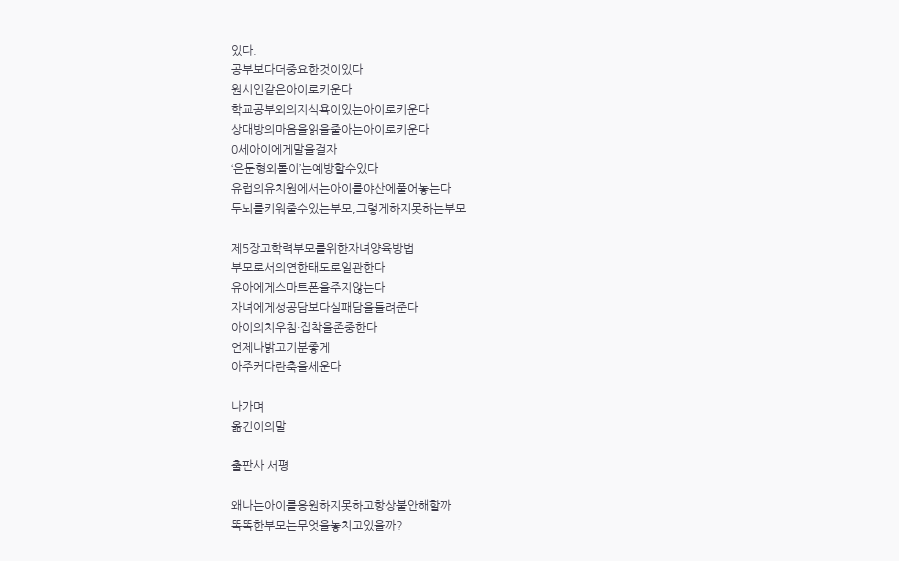있다.
공부보다더중요한것이있다
원시인같은아이로키운다
학교공부외의지식욕이있는아이로키운다
상대방의마음을읽을줄아는아이로키운다
0세아이에게말을걸자
‘은둔형외톨이’는예방할수있다
유럽의유치원에서는아이를야산에풀어놓는다
두뇌를키워줄수있는부모,그렇게하지못하는부모

제5장고학력부모를위한자녀양육방법
부모로서의연한태도로일관한다
유아에게스마트폰을주지않는다
자녀에게성공담보다실패담을들려준다
아이의치우침·집착을존중한다
언제나밝고기분좋게
아주커다란축을세운다

나가며
옮긴이의말

출판사 서평

왜나는아이를응원하지못하고항상불안해할까
똑똑한부모는무엇을놓치고있을까?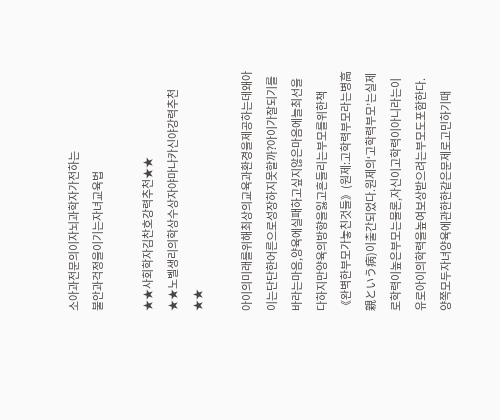소아과전문의이자뇌과학자가전하는
불안과걱정을이기는자녀교육법

★★사회학자김찬호강력추천★★
★★노벨생리의학상수상자야마나카신야강력추천★★

아이의미래를위해최상의교육과환경을제공하는데왜아이는단단한어른으로성장하지못할까?아이가잘되기를바라는마음,양육에실패하고싶지않은마음에늘최선을다하지만양육의방향을잃고흔들리는부모를위한책《완벽한부모가놓친것들》(원제:고학력부모라는병高親という病)이출간되었다.원제의‘고학력부모’는실제로학력이높은부모는물론,자신이고학력이아니라는이유로아이의학력을높여보상받으려는부모도포함한다.양쪽모두자녀양육에관한한같은문제로고민하기때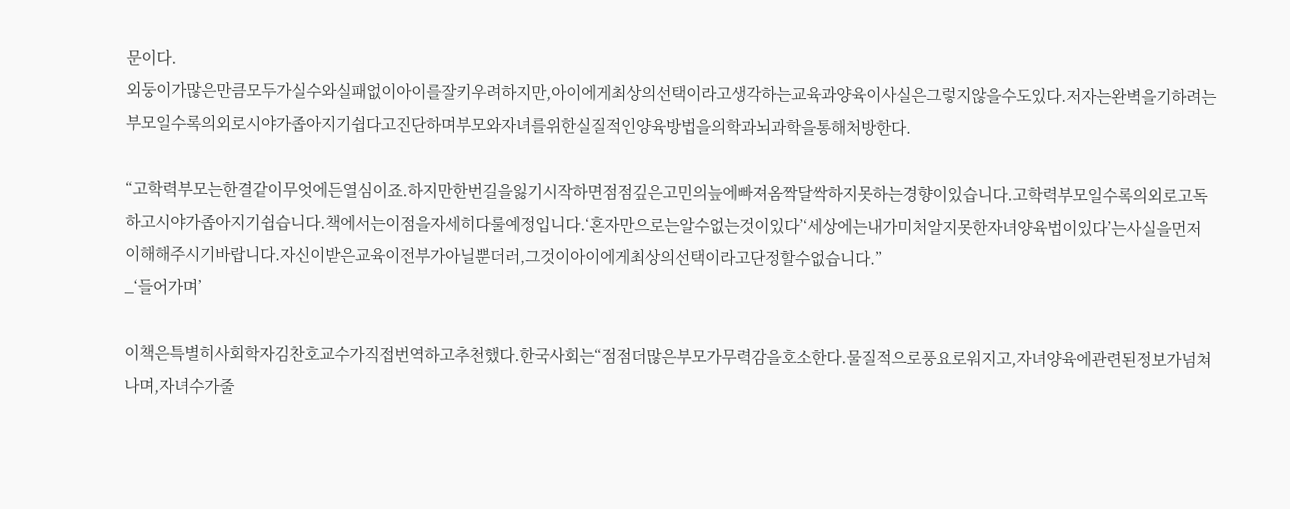문이다.
외둥이가많은만큼모두가실수와실패없이아이를잘키우려하지만,아이에게최상의선택이라고생각하는교육과양육이사실은그렇지않을수도있다.저자는완벽을기하려는부모일수록의외로시야가좁아지기쉽다고진단하며부모와자녀를위한실질적인양육방법을의학과뇌과학을통해처방한다.

“고학력부모는한결같이무엇에든열심이죠.하지만한번길을잃기시작하면점점깊은고민의늪에빠져옴짝달싹하지못하는경향이있습니다.고학력부모일수록의외로고독하고시야가좁아지기쉽습니다.책에서는이점을자세히다룰예정입니다.‘혼자만으로는알수없는것이있다’‘세상에는내가미처알지못한자녀양육법이있다’는사실을먼저이해해주시기바랍니다.자신이받은교육이전부가아닐뿐더러,그것이아이에게최상의선택이라고단정할수없습니다.”
_‘들어가며’

이책은특별히사회학자김찬호교수가직접번역하고추천했다.한국사회는“점점더많은부모가무력감을호소한다.물질적으로풍요로워지고,자녀양육에관련된정보가넘쳐나며,자녀수가줄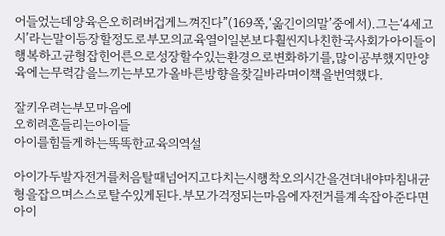어들었는데양육은오히려버겁게느껴진다”(169쪽,‘옮긴이의말’중에서).그는‘4세고시’라는말이등장할정도로부모의교육열이일본보다훨씬지나친한국사회가아이들이행복하고균형잡힌어른으로성장할수있는환경으로변화하기를,많이공부했지만양육에는무력감을느끼는부모가올바른방향을찾길바라며이책을번역했다.

잘키우려는부모마음에
오히려흔들리는아이들
아이를힘들게하는똑똑한교육의역설

아이가두발자전거를처음탈때넘어지고다치는시행착오의시간을견뎌내야마침내균형을잡으며스스로탈수있게된다.부모가걱정되는마음에자전거를계속잡아준다면아이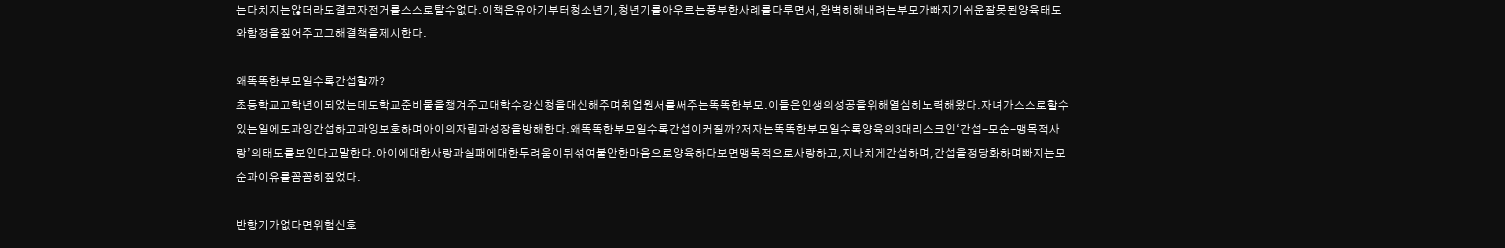는다치지는않더라도결코자전거를스스로탈수없다.이책은유아기부터청소년기,청년기를아우르는풍부한사례를다루면서,완벽히해내려는부모가빠지기쉬운잘못된양육태도와함정을짚어주고그해결책을제시한다.

왜똑똑한부모일수록간섭할까?
초등학교고학년이되었는데도학교준비물을챙겨주고대학수강신청을대신해주며취업원서를써주는똑똑한부모.이들은인생의성공을위해열심히노력해왔다.자녀가스스로할수있는일에도과잉간섭하고과잉보호하며아이의자립과성장을방해한다.왜똑똑한부모일수록간섭이커질까?저자는똑똑한부모일수록양육의3대리스크인‘간섭-모순-맹목적사랑’의태도를보인다고말한다.아이에대한사랑과실패에대한두려움이뒤섞여불안한마음으로양육하다보면맹목적으로사랑하고,지나치게간섭하며,간섭을정당화하며빠지는모순과이유를꼼꼼히짚었다.

반항기가없다면위험신호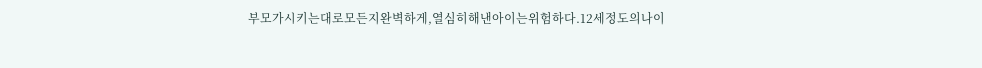부모가시키는대로모든지완벽하게,열심히해낸아이는위험하다.12세정도의나이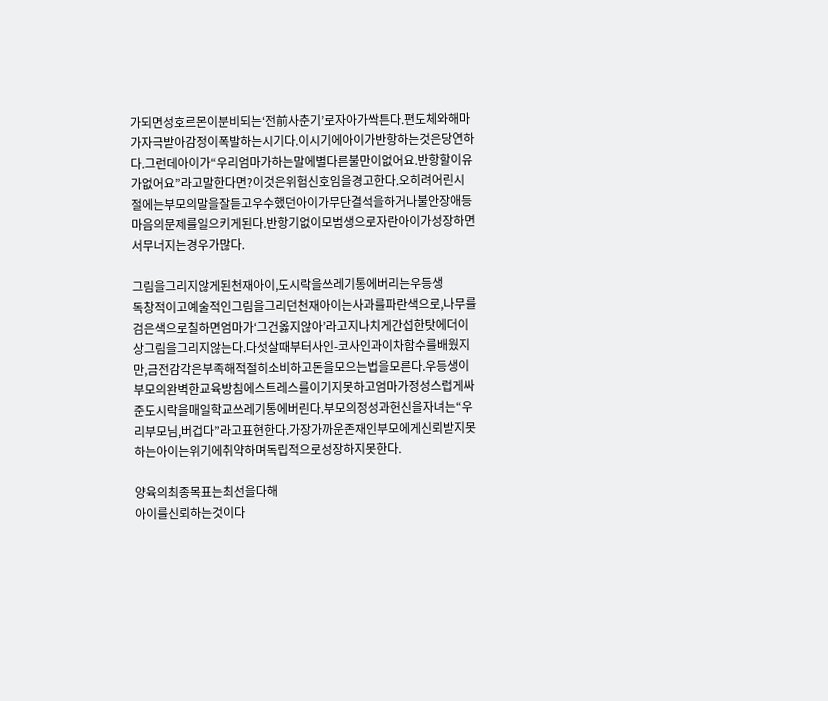가되면성호르몬이분비되는‘전前사춘기’로자아가싹튼다.편도체와해마가자극받아감정이폭발하는시기다.이시기에아이가반항하는것은당연하다.그런데아이가“우리엄마가하는말에별다른불만이없어요.반항할이유가없어요”라고말한다면?이것은위험신호임을경고한다.오히려어린시절에는부모의말을잘듣고우수했던아이가무단결석을하거나불안장애등마음의문제를일으키게된다.반항기없이모범생으로자란아이가성장하면서무너지는경우가많다.

그림을그리지않게된천재아이,도시락을쓰레기통에버리는우등생
독창적이고예술적인그림을그리던천재아이는사과를파란색으로,나무를검은색으로칠하면엄마가‘그건옳지않아’라고지나치게간섭한탓에더이상그림을그리지않는다.다섯살때부터사인-코사인과이차함수를배웠지만,금전감각은부족해적절히소비하고돈을모으는법을모른다.우등생이부모의완벽한교육방침에스트레스를이기지못하고엄마가정성스럽게싸준도시락을매일학교쓰레기통에버린다.부모의정성과헌신을자녀는“우리부모님,버겁다”라고표현한다.가장가까운존재인부모에게신뢰받지못하는아이는위기에취약하며독립적으로성장하지못한다.

양육의최종목표는최선을다해
아이를신뢰하는것이다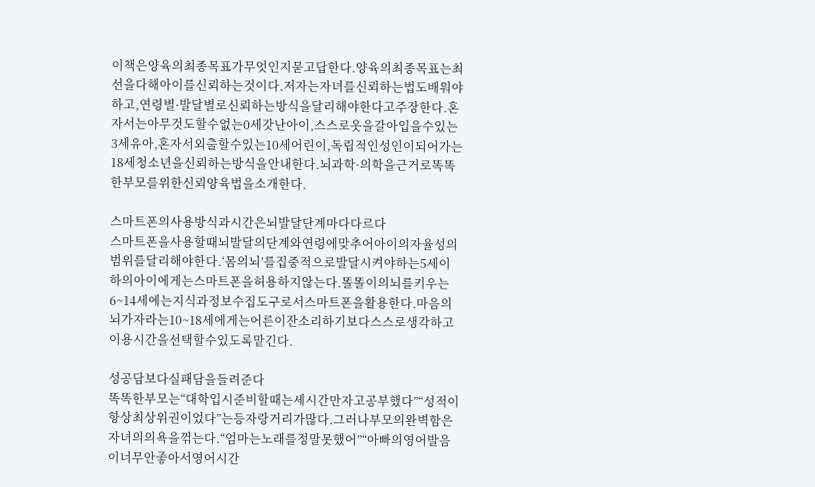이책은양육의최종목표가무엇인지묻고답한다.양육의최종목표는최선을다해아이를신뢰하는것이다.저자는자녀를신뢰하는법도배워야하고,연령별·발달별로신뢰하는방식을달리해야한다고주장한다.혼자서는아무것도할수없는0세갓난아이,스스로옷을갈아입을수있는3세유아,혼자서외출할수있는10세어린이,독립적인성인이되어가는18세청소년을신뢰하는방식을안내한다.뇌과학·의학을근거로똑똑한부모를위한신뢰양육법을소개한다.

스마트폰의사용방식과시간은뇌발달단계마다다르다
스마트폰을사용할때뇌발달의단계와연령에맞추어아이의자율성의범위를달리해야한다.‘몸의뇌’를집중적으로발달시켜야하는5세이하의아이에게는스마트폰을허용하지않는다.똘똘이의뇌를키우는6~14세에는지식과정보수집도구로서스마트폰을활용한다.마음의뇌가자라는10~18세에게는어른이잔소리하기보다스스로생각하고이용시간을선택할수있도록맡긴다.

성공담보다실패담을들려준다
똑똑한부모는“대학입시준비할때는세시간만자고공부했다”“성적이항상최상위권이었다”는등자랑거리가많다.그러나부모의완벽함은자녀의의욕을꺾는다.“엄마는노래를정말못했어”“아빠의영어발음이너무안좋아서영어시간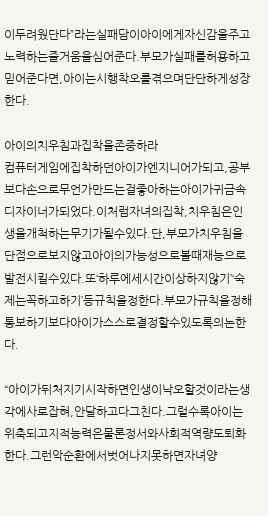이두려웠단다”라는실패담이아이에게자신감을주고노력하는즐거움을심어준다.부모가실패를허용하고믿어준다면,아이는시행착오를겪으며단단하게성장한다.

아이의치우침과집착을존중하라
컴퓨터게임에집착하던아이가엔지니어가되고,공부보다손으로무언가만드는걸좋아하는아이가귀금속디자이너가되었다.이처럼자녀의집착,치우침은인생을개척하는무기가될수있다.단,부모가치우침을단점으로보지않고아이의가능성으로볼때재능으로발전시킬수있다.또‘하루에세시간이상하지않기’‘숙제는꼭하고하기’등규칙을정한다.부모가규칙을정해통보하기보다아이가스스로결정할수있도록의논한다.

“아이가뒤처지기시작하면인생이낙오할것이라는생각에사로잡혀,안달하고다그친다.그럴수록아이는위축되고지적능력은물론정서와사회적역량도퇴화한다.그런악순환에서벗어나지못하면자녀양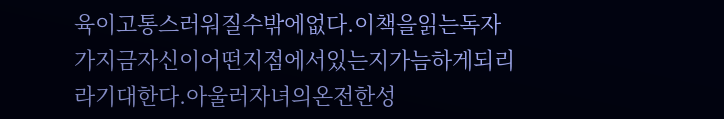육이고통스러워질수밖에없다.이책을읽는독자가지금자신이어떤지점에서있는지가늠하게되리라기대한다.아울러자녀의온전한성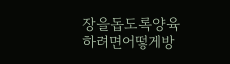장을돕도록양육하려면어떻게방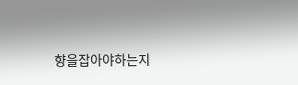향을잡아야하는지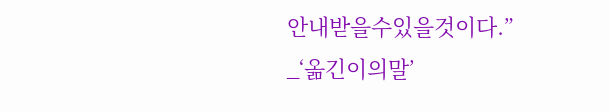안내받을수있을것이다.”
_‘옮긴이의말’